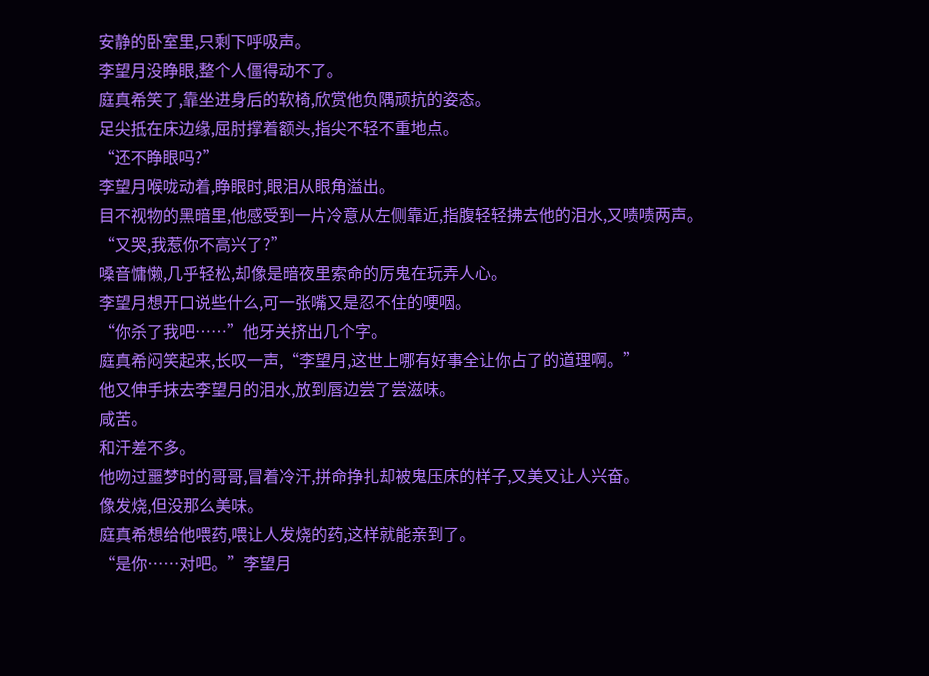安静的卧室里,只剩下呼吸声。
李望月没睁眼,整个人僵得动不了。
庭真希笑了,靠坐进身后的软椅,欣赏他负隅顽抗的姿态。
足尖抵在床边缘,屈肘撑着额头,指尖不轻不重地点。
“还不睁眼吗?”
李望月喉咙动着,睁眼时,眼泪从眼角溢出。
目不视物的黑暗里,他感受到一片冷意从左侧靠近,指腹轻轻拂去他的泪水,又啧啧两声。
“又哭,我惹你不高兴了?”
嗓音慵懒,几乎轻松,却像是暗夜里索命的厉鬼在玩弄人心。
李望月想开口说些什么,可一张嘴又是忍不住的哽咽。
“你杀了我吧……”他牙关挤出几个字。
庭真希闷笑起来,长叹一声,“李望月,这世上哪有好事全让你占了的道理啊。”
他又伸手抹去李望月的泪水,放到唇边尝了尝滋味。
咸苦。
和汗差不多。
他吻过噩梦时的哥哥,冒着冷汗,拼命挣扎却被鬼压床的样子,又美又让人兴奋。
像发烧,但没那么美味。
庭真希想给他喂药,喂让人发烧的药,这样就能亲到了。
“是你……对吧。”李望月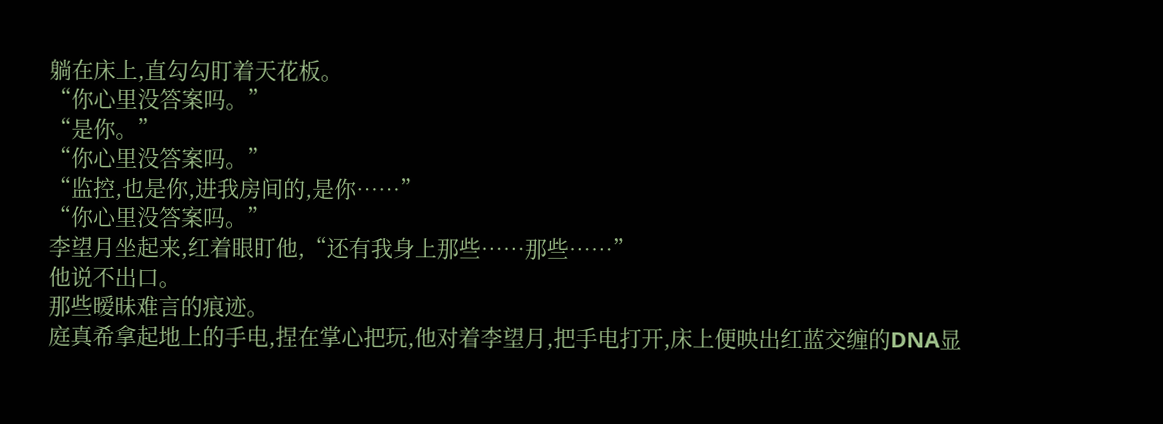躺在床上,直勾勾盯着天花板。
“你心里没答案吗。”
“是你。”
“你心里没答案吗。”
“监控,也是你,进我房间的,是你……”
“你心里没答案吗。”
李望月坐起来,红着眼盯他,“还有我身上那些……那些……”
他说不出口。
那些暧昧难言的痕迹。
庭真希拿起地上的手电,捏在掌心把玩,他对着李望月,把手电打开,床上便映出红蓝交缠的DNA显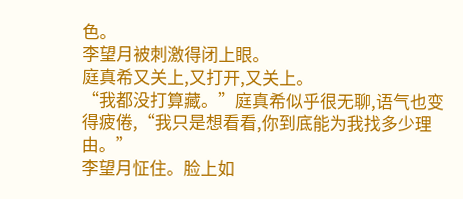色。
李望月被刺激得闭上眼。
庭真希又关上,又打开,又关上。
“我都没打算藏。”庭真希似乎很无聊,语气也变得疲倦,“我只是想看看,你到底能为我找多少理由。”
李望月怔住。脸上如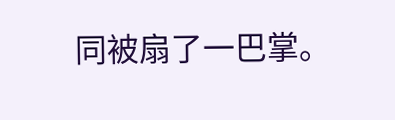同被扇了一巴掌。